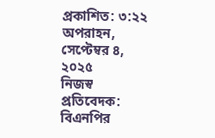প্রকাশিত: ৩:২২ অপরাহন, সেপ্টেম্বর ৪, ২০২৫
নিজস্ব প্রতিবেদক:
বিএনপির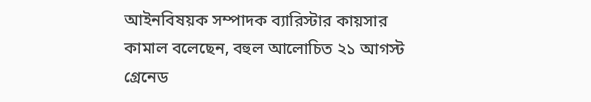আইনবিষয়ক সম্পাদক ব্যারিস্টার কায়সার কামাল বলেছেন, বহুল আলোচিত ২১ আগস্ট গ্রেনেড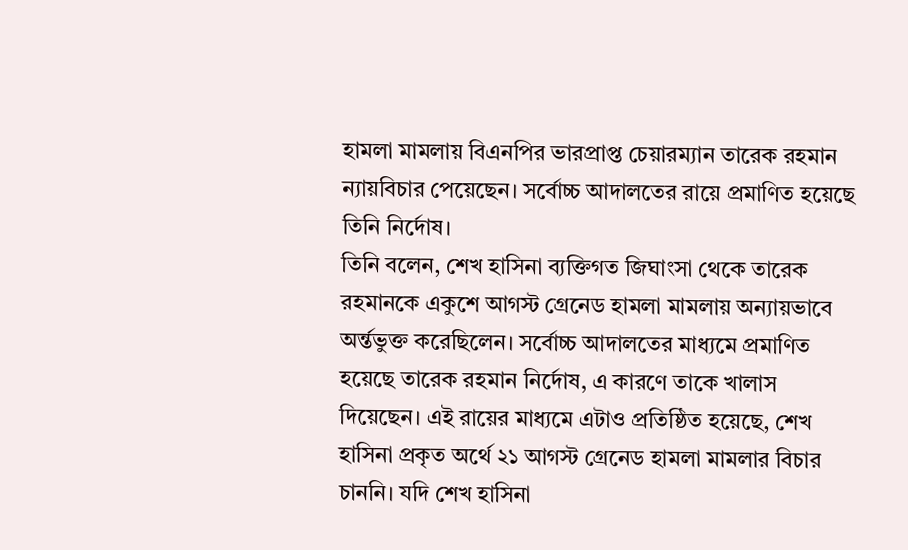হামলা মামলায় বিএনপির ভারপ্রাপ্ত চেয়ারম্যান তারেক রহমান ন্যায়বিচার পেয়েছেন। সর্বোচ্চ আদালতের রায়ে প্রমাণিত হয়েছে তিনি নির্দোষ।
তিনি বলেন, শেখ হাসিনা ব্যক্তিগত জিঘাংসা থেকে তারেক রহমানকে একুশে আগস্ট গ্রেনেড হামলা মামলায় অন্যায়ভাবে অর্ন্তভুক্ত করেছিলেন। সর্বোচ্চ আদালতের মাধ্যমে প্রমাণিত হয়েছে তারেক রহমান নির্দোষ, এ কারণে তাকে খালাস দিয়েছেন। এই রায়ের মাধ্যমে এটাও প্রতিষ্ঠিত হয়েছে, শেখ হাসিনা প্রকৃত অর্থে ২১ আগস্ট গ্রেনেড হামলা মামলার বিচার চাননি। যদি শেখ হাসিনা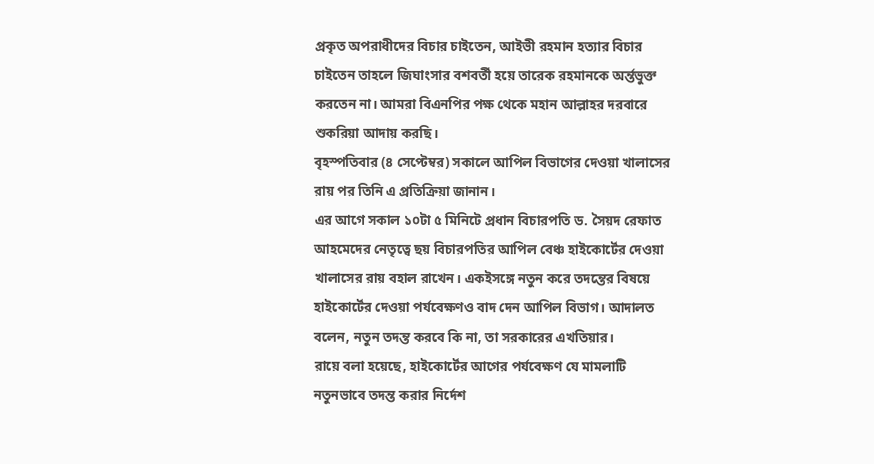প্রকৃত অপরাধীদের বিচার চাইতেন, আইভী রহমান হত্যার বিচার চাইতেন তাহলে জিঘাংসার বশবর্তী হয়ে তারেক রহমানকে অর্ন্তভুক্ত করতেন না। আমরা বিএনপির পক্ষ থেকে মহান আল্লাহর দরবারে শুকরিয়া আদায় করছি।
বৃহস্পতিবার (৪ সেপ্টেম্বর) সকালে আপিল বিভাগের দেওয়া খালাসের রায় পর তিনি এ প্রতিক্রিয়া জানান।
এর আগে সকাল ১০টা ৫ মিনিটে প্রধান বিচারপতি ড. সৈয়দ রেফাত আহমেদের নেতৃত্বে ছয় বিচারপতির আপিল বেঞ্চ হাইকোর্টের দেওয়া খালাসের রায় বহাল রাখেন। একইসঙ্গে নতুন করে তদন্তের বিষয়ে হাইকোর্টের দেওয়া পর্যবেক্ষণও বাদ দেন আপিল বিভাগ। আদালত বলেন, নতুন তদন্ত করবে কি না, তা সরকারের এখতিয়ার।
রায়ে বলা হয়েছে, হাইকোর্টের আগের পর্যবেক্ষণ যে মামলাটি নতুনভাবে তদন্ত করার নির্দেশ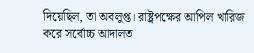দিয়েছিল, তা অবলুপ্ত। রাষ্ট্রপক্ষের আপিল খারিজ করে সর্বোচ্চ আদালত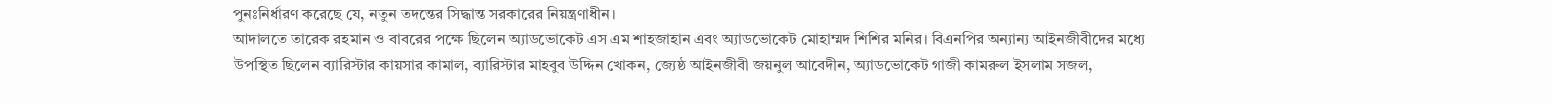পুনঃনির্ধারণ করেছে যে, নতুন তদন্তের সিদ্ধান্ত সরকারের নিয়ন্ত্রণাধীন।
আদালতে তারেক রহমান ও বাবরের পক্ষে ছিলেন অ্যাডভোকেট এস এম শাহজাহান এবং অ্যাডভোকেট মোহাম্মদ শিশির মনির। বিএনপির অন্যান্য আইনজীবীদের মধ্যে উপস্থিত ছিলেন ব্যারিস্টার কায়সার কামাল, ব্যারিস্টার মাহবুব উদ্দিন খোকন, জ্যেষ্ঠ আইনজীবী জয়নুল আবেদীন, অ্যাডভোকেট গাজী কামরুল ইসলাম সজল,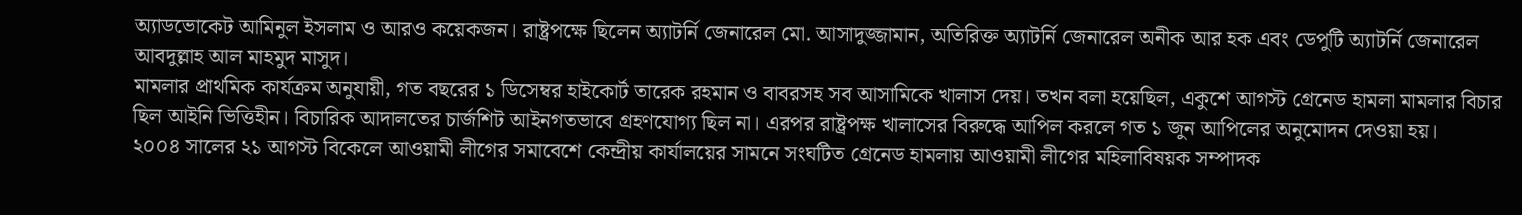অ্যাডভোকেট আমিনুল ইসলাম ও আরও কয়েকজন। রাষ্ট্রপক্ষে ছিলেন অ্যাটর্নি জেনারেল মো. আসাদুজ্জামান, অতিরিক্ত অ্যাটর্নি জেনারেল অনীক আর হক এবং ডেপুটি অ্যাটর্নি জেনারেল আবদুল্লাহ আল মাহমুদ মাসুদ।
মামলার প্রাথমিক কার্যক্রম অনুযায়ী, গত বছরের ১ ডিসেম্বর হাইকোর্ট তারেক রহমান ও বাবরসহ সব আসামিকে খালাস দেয়। তখন বলা হয়েছিল, একুশে আগস্ট গ্রেনেড হামলা মামলার বিচার ছিল আইনি ভিত্তিহীন। বিচারিক আদালতের চার্জশিট আইনগতভাবে গ্রহণযোগ্য ছিল না। এরপর রাষ্ট্রপক্ষ খালাসের বিরুদ্ধে আপিল করলে গত ১ জুন আপিলের অনুমোদন দেওয়া হয়।
২০০৪ সালের ২১ আগস্ট বিকেলে আওয়ামী লীগের সমাবেশে কেন্দ্রীয় কার্যালয়ের সামনে সংঘটিত গ্রেনেড হামলায় আওয়ামী লীগের মহিলাবিষয়ক সম্পাদক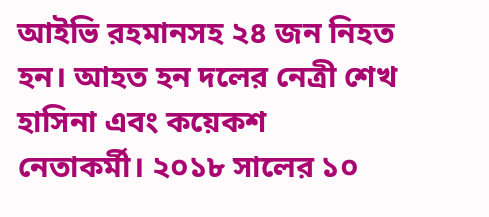আইভি রহমানসহ ২৪ জন নিহত হন। আহত হন দলের নেত্রী শেখ হাসিনা এবং কয়েকশ নেতাকর্মী। ২০১৮ সালের ১০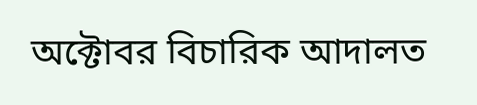অক্টোবর বিচারিক আদালত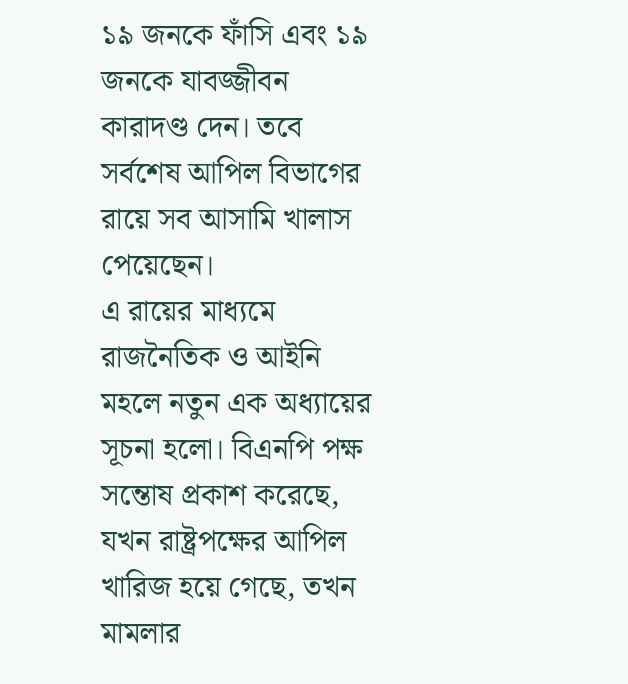১৯ জনকে ফাঁসি এবং ১৯ জনকে যাবজ্জীবন কারাদণ্ড দেন। তবে সর্বশেষ আপিল বিভাগের রায়ে সব আসামি খালাস পেয়েছেন।
এ রায়ের মাধ্যমে রাজনৈতিক ও আইনি মহলে নতুন এক অধ্যায়ের সূচনা হলো। বিএনপি পক্ষ সন্তোষ প্রকাশ করেছে, যখন রাষ্ট্রপক্ষের আপিল খারিজ হয়ে গেছে, তখন মামলার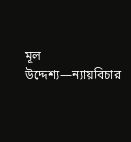মূল উদ্দেশ্য—ন্যায়বিচার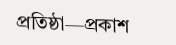প্রতিষ্ঠা—প্রকাশ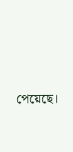পেয়েছে।